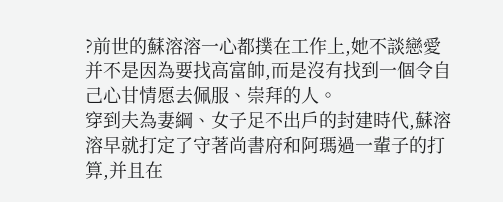?前世的蘇溶溶一心都撲在工作上,她不談戀愛并不是因為要找高富帥,而是沒有找到一個令自己心甘情愿去佩服、崇拜的人。
穿到夫為妻綱、女子足不出戶的封建時代,蘇溶溶早就打定了守著尚書府和阿瑪過一輩子的打算,并且在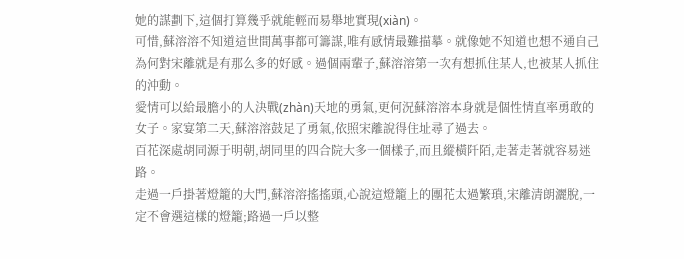她的謀劃下,這個打算幾乎就能輕而易舉地實現(xiàn)。
可惜,蘇溶溶不知道這世間萬事都可籌謀,唯有感情最難描摹。就像她不知道也想不通自己為何對宋離就是有那么多的好感。過個兩輩子,蘇溶溶第一次有想抓住某人,也被某人抓住的沖動。
愛情可以給最膽小的人決戰(zhàn)天地的勇氣,更何況蘇溶溶本身就是個性情直率勇敢的女子。家宴第二天,蘇溶溶鼓足了勇氣,依照宋離說得住址尋了過去。
百花深處胡同源于明朝,胡同里的四合院大多一個樣子,而且縱橫阡陌,走著走著就容易迷路。
走過一戶掛著燈籠的大門,蘇溶溶搖搖頭,心說這燈籠上的團花太過繁瑣,宋離清朗灑脫,一定不會選這樣的燈籠;路過一戶以整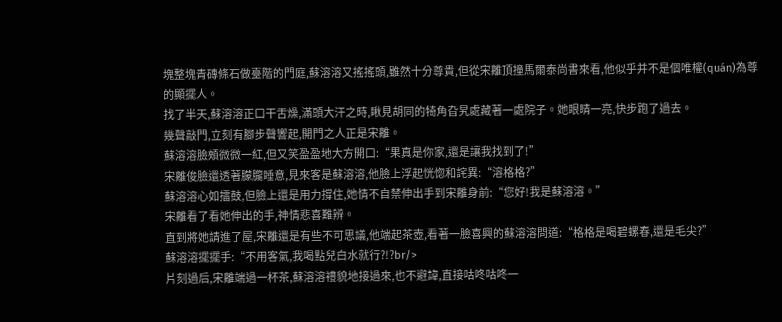塊整塊青磚條石做臺階的門庭,蘇溶溶又搖搖頭,雖然十分尊貴,但從宋離頂撞馬爾泰尚書來看,他似乎并不是個唯權(quán)為尊的顯擺人。
找了半天,蘇溶溶正口干舌燥,滿頭大汗之時,瞅見胡同的犄角旮旯處藏著一處院子。她眼睛一亮,快步跑了過去。
幾聲敲門,立刻有腳步聲響起,開門之人正是宋離。
蘇溶溶臉頰微微一紅,但又笑盈盈地大方開口:“果真是你家,還是讓我找到了!”
宋離俊臉還透著朦朧睡意,見來客是蘇溶溶,他臉上浮起恍惚和詫異:“溶格格?”
蘇溶溶心如擂鼓,但臉上還是用力撐住,她情不自禁伸出手到宋離身前:“您好!我是蘇溶溶。”
宋離看了看她伸出的手,神情悲喜難辨。
直到將她請進了屋,宋離還是有些不可思議,他端起茶壺,看著一臉喜興的蘇溶溶問道:“格格是喝碧螺春,還是毛尖?”
蘇溶溶擺擺手:“不用客氣,我喝點兒白水就行?!?br/>
片刻過后,宋離端過一杯茶,蘇溶溶禮貌地接過來,也不避諱,直接咕咚咕咚一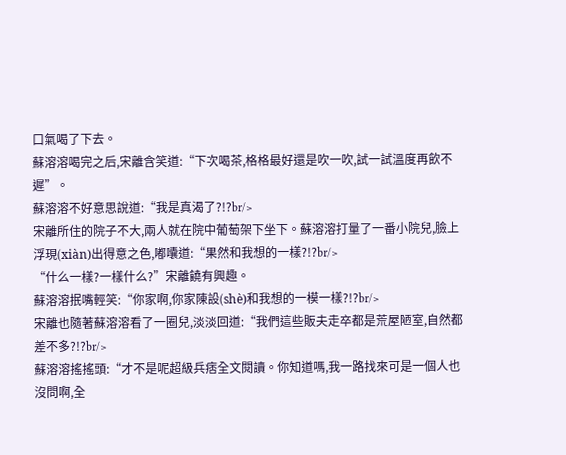口氣喝了下去。
蘇溶溶喝完之后,宋離含笑道:“下次喝茶,格格最好還是吹一吹,試一試溫度再飲不遲”。
蘇溶溶不好意思說道:“我是真渴了?!?br/>
宋離所住的院子不大,兩人就在院中葡萄架下坐下。蘇溶溶打量了一番小院兒,臉上浮現(xiàn)出得意之色,嘟囔道:“果然和我想的一樣?!?br/>
“什么一樣?一樣什么?”宋離饒有興趣。
蘇溶溶抿嘴輕笑:“你家啊,你家陳設(shè)和我想的一模一樣?!?br/>
宋離也隨著蘇溶溶看了一圈兒,淡淡回道:“我們這些販夫走卒都是荒屋陋室,自然都差不多?!?br/>
蘇溶溶搖搖頭:“才不是呢超級兵痞全文閱讀。你知道嗎,我一路找來可是一個人也沒問啊,全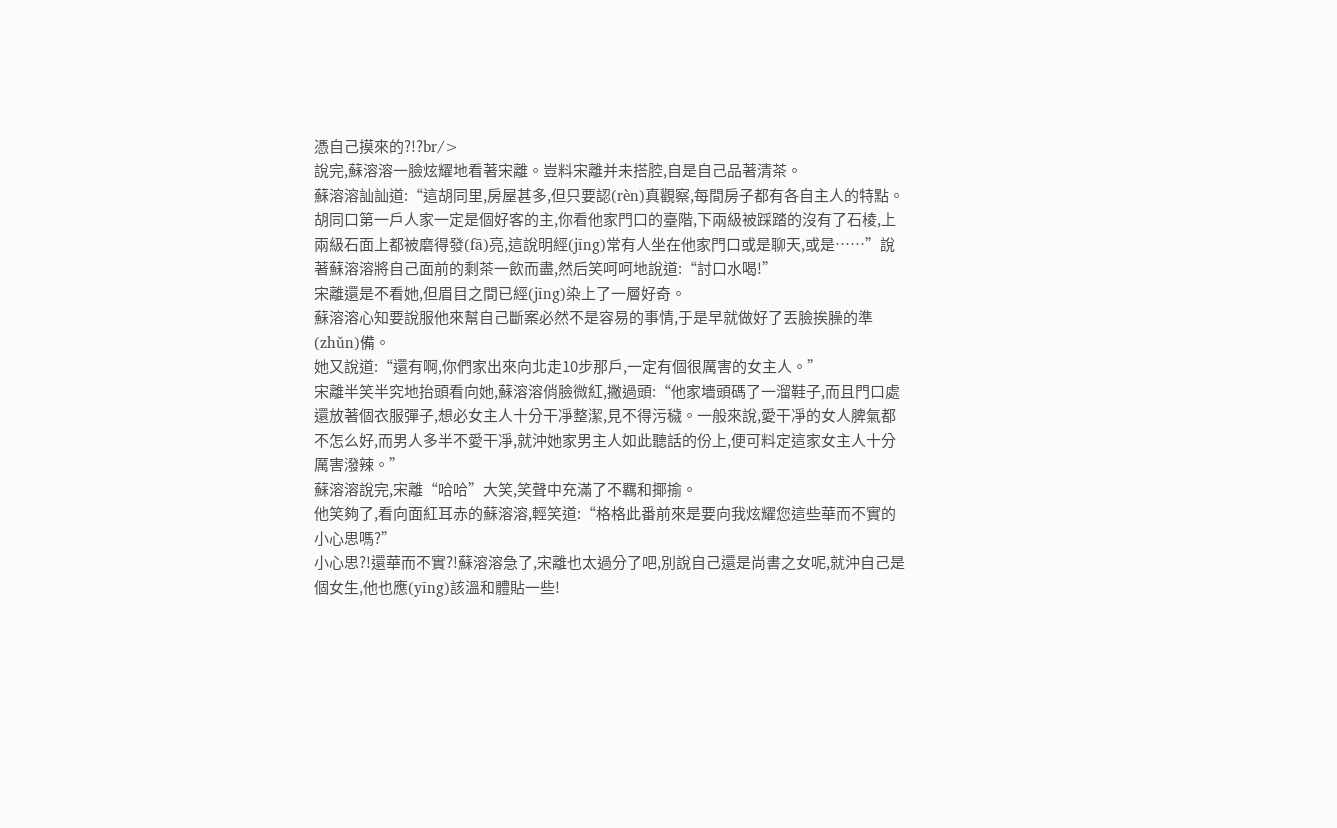憑自己摸來的?!?br/>
說完,蘇溶溶一臉炫耀地看著宋離。豈料宋離并未搭腔,自是自己品著清茶。
蘇溶溶訕訕道:“這胡同里,房屋甚多,但只要認(rèn)真觀察,每間房子都有各自主人的特點。胡同口第一戶人家一定是個好客的主,你看他家門口的臺階,下兩級被踩踏的沒有了石棱,上兩級石面上都被磨得發(fā)亮,這說明經(jīng)常有人坐在他家門口或是聊天,或是……”說著蘇溶溶將自己面前的剩茶一飲而盡,然后笑呵呵地說道:“討口水喝!”
宋離還是不看她,但眉目之間已經(jīng)染上了一層好奇。
蘇溶溶心知要說服他來幫自己斷案必然不是容易的事情,于是早就做好了丟臉挨臊的準(zhǔn)備。
她又說道:“還有啊,你們家出來向北走10步那戶,一定有個很厲害的女主人。”
宋離半笑半究地抬頭看向她,蘇溶溶俏臉微紅,撇過頭:“他家墻頭碼了一溜鞋子,而且門口處還放著個衣服彈子,想必女主人十分干凈整潔,見不得污穢。一般來說,愛干凈的女人脾氣都不怎么好,而男人多半不愛干凈,就沖她家男主人如此聽話的份上,便可料定這家女主人十分厲害潑辣。”
蘇溶溶說完,宋離“哈哈”大笑,笑聲中充滿了不羈和揶揄。
他笑夠了,看向面紅耳赤的蘇溶溶,輕笑道:“格格此番前來是要向我炫耀您這些華而不實的小心思嗎?”
小心思?!還華而不實?!蘇溶溶急了,宋離也太過分了吧,別說自己還是尚書之女呢,就沖自己是個女生,他也應(yīng)該溫和體貼一些!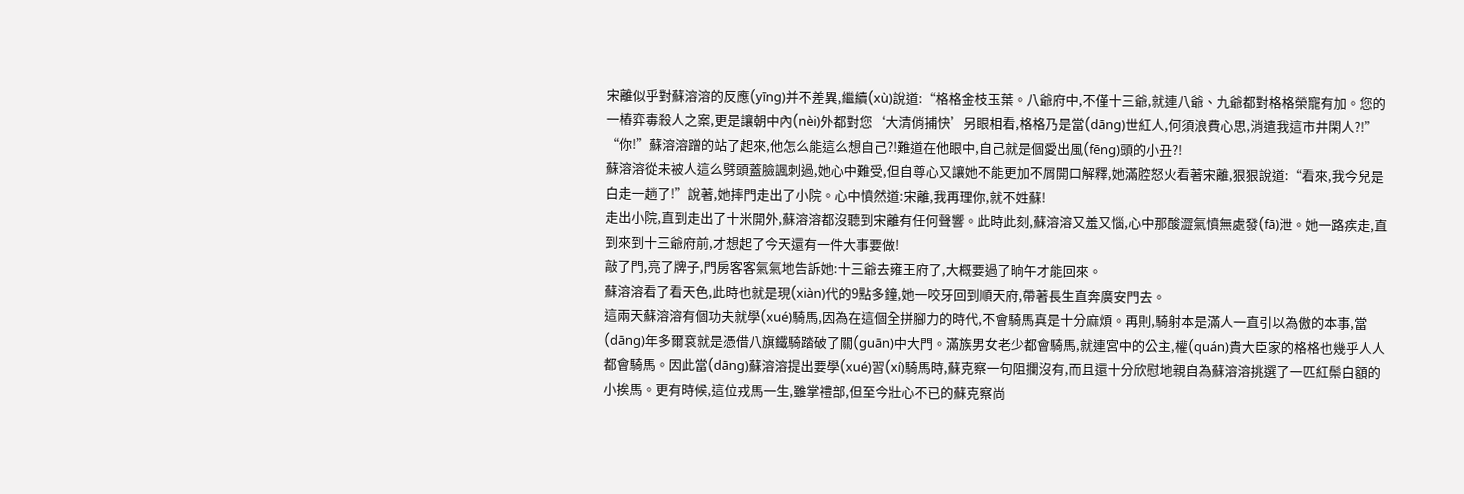宋離似乎對蘇溶溶的反應(yīng)并不差異,繼續(xù)說道:“格格金枝玉葉。八爺府中,不僅十三爺,就連八爺、九爺都對格格榮寵有加。您的一樁弈毒殺人之案,更是讓朝中內(nèi)外都對您‘大清俏捕快’另眼相看,格格乃是當(dāng)世紅人,何須浪費心思,消遣我這市井閑人?!”
“你!”蘇溶溶蹭的站了起來,他怎么能這么想自己?!難道在他眼中,自己就是個愛出風(fēng)頭的小丑?!
蘇溶溶從未被人這么劈頭蓋臉諷刺過,她心中難受,但自尊心又讓她不能更加不屑開口解釋,她滿腔怒火看著宋離,狠狠說道:“看來,我今兒是白走一趟了!”說著,她摔門走出了小院。心中憤然道:宋離,我再理你,就不姓蘇!
走出小院,直到走出了十米開外,蘇溶溶都沒聽到宋離有任何聲響。此時此刻,蘇溶溶又羞又惱,心中那酸澀氣憤無處發(fā)泄。她一路疾走,直到來到十三爺府前,才想起了今天還有一件大事要做!
敲了門,亮了牌子,門房客客氣氣地告訴她:十三爺去雍王府了,大概要過了晌午才能回來。
蘇溶溶看了看天色,此時也就是現(xiàn)代的9點多鐘,她一咬牙回到順天府,帶著長生直奔廣安門去。
這兩天蘇溶溶有個功夫就學(xué)騎馬,因為在這個全拼腳力的時代,不會騎馬真是十分麻煩。再則,騎射本是滿人一直引以為傲的本事,當(dāng)年多爾袞就是憑借八旗鐵騎踏破了關(guān)中大門。滿族男女老少都會騎馬,就連宮中的公主,權(quán)貴大臣家的格格也幾乎人人都會騎馬。因此當(dāng)蘇溶溶提出要學(xué)習(xí)騎馬時,蘇克察一句阻攔沒有,而且還十分欣慰地親自為蘇溶溶挑選了一匹紅鬃白額的小挨馬。更有時候,這位戎馬一生,雖掌禮部,但至今壯心不已的蘇克察尚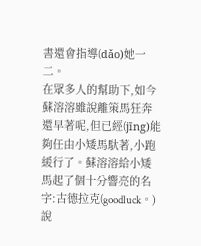書還會指導(dǎo)她一二。
在眾多人的幫助下,如今蘇溶溶雖說離策馬狂奔還早著呢,但已經(jīng)能夠任由小矮馬馱著,小跑緩行了。蘇溶溶給小矮馬起了個十分響亮的名字:古德拉克(goodluck。)
說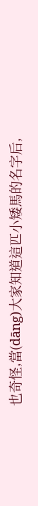也奇怪,當(dāng)大家知道這匹小矮馬的名字后,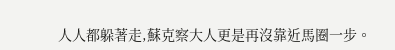人人都躲著走,蘇克察大人更是再沒靠近馬圈一步。